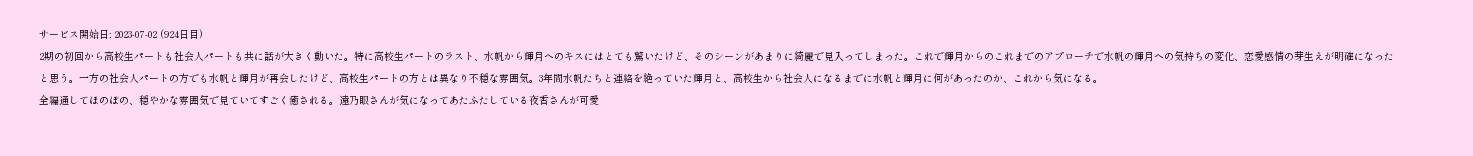サービス開始日: 2023-07-02 (924日目)
2期の初回から高校生パートも社会人パートも共に話が大きく動いた。特に高校生パートのラスト、水帆から輝月へのキスにはとても驚いたけど、そのシーンがあまりに綺麗で見入ってしまった。これで輝月からのこれまでのアプローチで水帆の輝月への気持ちの変化、恋愛感情の芽生えが明確になったと思う。一方の社会人パートの方でも水帆と輝月が再会したけど、高校生パートの方とは異なり不穏な雰囲気。3年間水帆たちと連絡を絶っていた輝月と、高校生から社会人になるまでに水帆と輝月に何があったのか、これから気になる。
全編通してほのぼの、穏やかな雰囲気で見ていてすごく癒される。遠乃眼さんが気になってあたふたしている夜香さんが可愛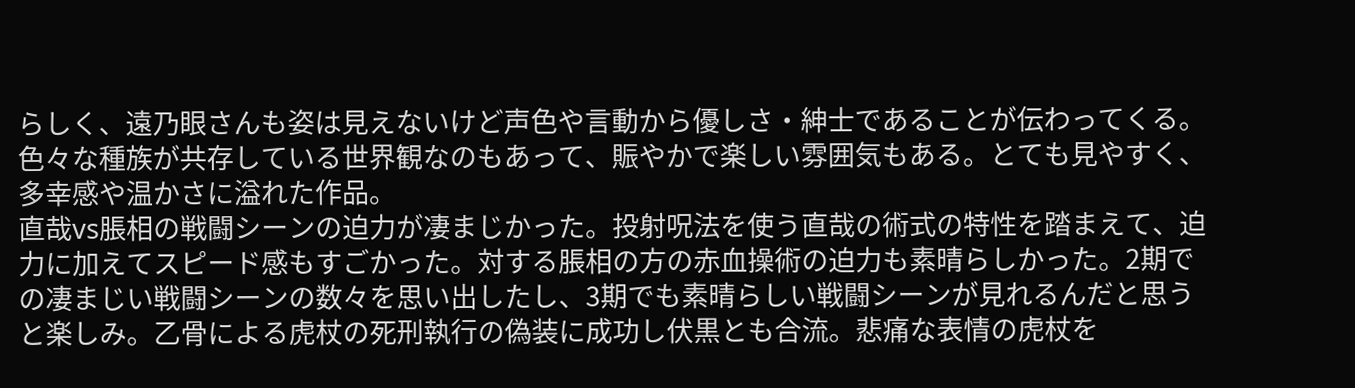らしく、遠乃眼さんも姿は見えないけど声色や言動から優しさ・紳士であることが伝わってくる。色々な種族が共存している世界観なのもあって、賑やかで楽しい雰囲気もある。とても見やすく、多幸感や温かさに溢れた作品。
直哉vs脹相の戦闘シーンの迫力が凄まじかった。投射呪法を使う直哉の術式の特性を踏まえて、迫力に加えてスピード感もすごかった。対する脹相の方の赤血操術の迫力も素晴らしかった。2期での凄まじい戦闘シーンの数々を思い出したし、3期でも素晴らしい戦闘シーンが見れるんだと思うと楽しみ。乙骨による虎杖の死刑執行の偽装に成功し伏黒とも合流。悲痛な表情の虎杖を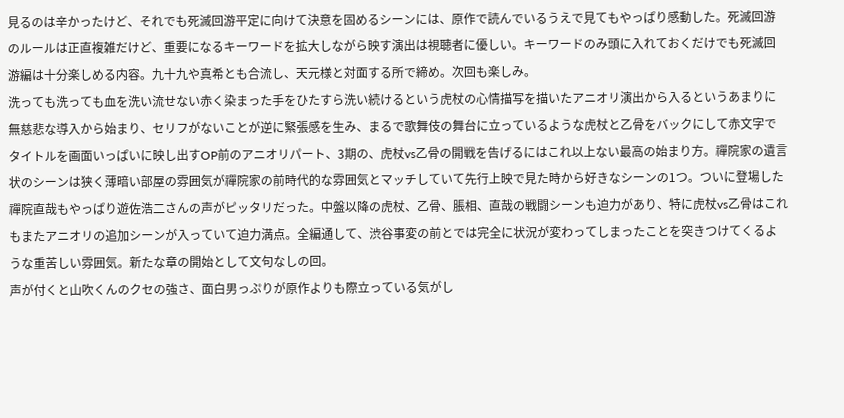見るのは辛かったけど、それでも死滅回游平定に向けて決意を固めるシーンには、原作で読んでいるうえで見てもやっぱり感動した。死滅回游のルールは正直複雑だけど、重要になるキーワードを拡大しながら映す演出は視聴者に優しい。キーワードのみ頭に入れておくだけでも死滅回游編は十分楽しめる内容。九十九や真希とも合流し、天元様と対面する所で締め。次回も楽しみ。
洗っても洗っても血を洗い流せない赤く染まった手をひたすら洗い続けるという虎杖の心情描写を描いたアニオリ演出から入るというあまりに無慈悲な導入から始まり、セリフがないことが逆に緊張感を生み、まるで歌舞伎の舞台に立っているような虎杖と乙骨をバックにして赤文字でタイトルを画面いっぱいに映し出すOP前のアニオリパート、3期の、虎杖vs乙骨の開戦を告げるにはこれ以上ない最高の始まり方。禪院家の遺言状のシーンは狭く薄暗い部屋の雰囲気が禪院家の前時代的な雰囲気とマッチしていて先行上映で見た時から好きなシーンの1つ。ついに登場した禪院直哉もやっぱり遊佐浩二さんの声がピッタリだった。中盤以降の虎杖、乙骨、脹相、直哉の戦闘シーンも迫力があり、特に虎杖vs乙骨はこれもまたアニオリの追加シーンが入っていて迫力満点。全編通して、渋谷事変の前とでは完全に状況が変わってしまったことを突きつけてくるような重苦しい雰囲気。新たな章の開始として文句なしの回。
声が付くと山吹くんのクセの強さ、面白男っぷりが原作よりも際立っている気がし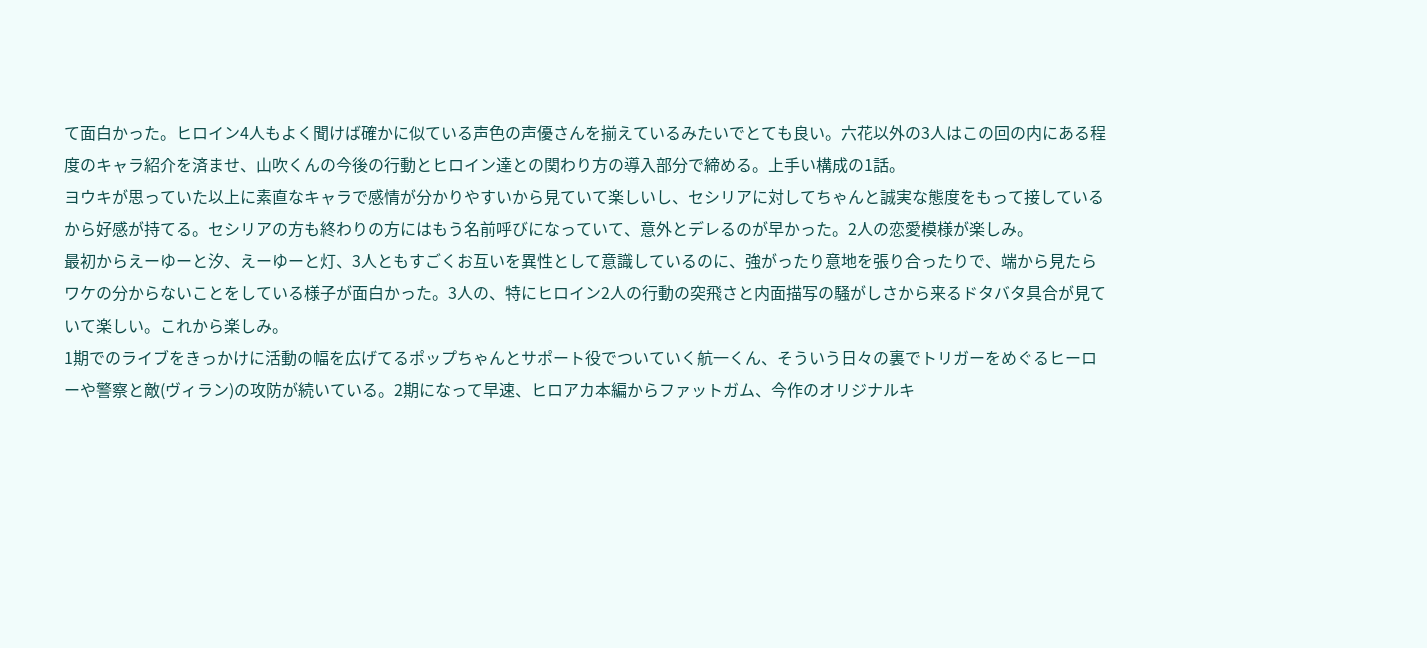て面白かった。ヒロイン4人もよく聞けば確かに似ている声色の声優さんを揃えているみたいでとても良い。六花以外の3人はこの回の内にある程度のキャラ紹介を済ませ、山吹くんの今後の行動とヒロイン達との関わり方の導入部分で締める。上手い構成の1話。
ヨウキが思っていた以上に素直なキャラで感情が分かりやすいから見ていて楽しいし、セシリアに対してちゃんと誠実な態度をもって接しているから好感が持てる。セシリアの方も終わりの方にはもう名前呼びになっていて、意外とデレるのが早かった。2人の恋愛模様が楽しみ。
最初からえーゆーと汐、えーゆーと灯、3人ともすごくお互いを異性として意識しているのに、強がったり意地を張り合ったりで、端から見たらワケの分からないことをしている様子が面白かった。3人の、特にヒロイン2人の行動の突飛さと内面描写の騒がしさから来るドタバタ具合が見ていて楽しい。これから楽しみ。
1期でのライブをきっかけに活動の幅を広げてるポップちゃんとサポート役でついていく航一くん、そういう日々の裏でトリガーをめぐるヒーローや警察と敵(ヴィラン)の攻防が続いている。2期になって早速、ヒロアカ本編からファットガム、今作のオリジナルキ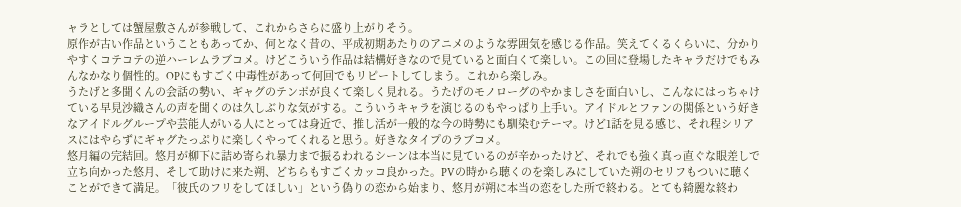ャラとしては蟹屋敷さんが参戦して、これからさらに盛り上がりそう。
原作が古い作品ということもあってか、何となく昔の、平成初期あたりのアニメのような雰囲気を感じる作品。笑えてくるくらいに、分かりやすくコテコテの逆ハーレムラブコメ。けどこういう作品は結構好きなので見ていると面白くて楽しい。この回に登場したキャラだけでもみんなかなり個性的。OPにもすごく中毒性があって何回でもリピートしてしまう。これから楽しみ。
うたげと多聞くんの会話の勢い、ギャグのテンポが良くて楽しく見れる。うたげのモノローグのやかましさを面白いし、こんなにはっちゃけている早見沙織さんの声を聞くのは久しぶりな気がする。こういうキャラを演じるのもやっぱり上手い。アイドルとファンの関係という好きなアイドルグループや芸能人がいる人にとっては身近で、推し活が一般的な今の時勢にも馴染むテーマ。けど1話を見る感じ、それ程シリアスにはやらずにギャグたっぷりに楽しくやってくれると思う。好きなタイプのラブコメ。
悠月編の完結回。悠月が柳下に詰め寄られ暴力まで振るわれるシーンは本当に見ているのが辛かったけど、それでも強く真っ直ぐな眼差しで立ち向かった悠月、そして助けに来た朔、どちらもすごくカッコ良かった。PVの時から聴くのを楽しみにしていた朔のセリフもついに聴くことができて満足。「彼氏のフリをしてほしい」という偽りの恋から始まり、悠月が朔に本当の恋をした所で終わる。とても綺麗な終わ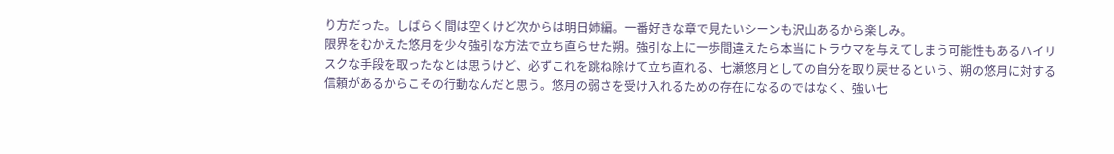り方だった。しばらく間は空くけど次からは明日姉編。一番好きな章で見たいシーンも沢山あるから楽しみ。
限界をむかえた悠月を少々強引な方法で立ち直らせた朔。強引な上に一歩間違えたら本当にトラウマを与えてしまう可能性もあるハイリスクな手段を取ったなとは思うけど、必ずこれを跳ね除けて立ち直れる、七瀬悠月としての自分を取り戻せるという、朔の悠月に対する信頼があるからこその行動なんだと思う。悠月の弱さを受け入れるための存在になるのではなく、強い七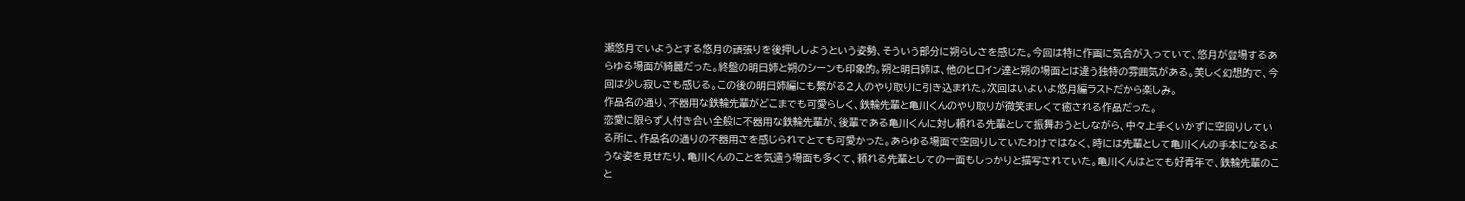瀬悠月でいようとする悠月の頑張りを後押ししようという姿勢、そういう部分に朔らしさを感じた。今回は特に作画に気合が入っていて、悠月が登場するあらゆる場面が綺麗だった。終盤の明日姉と朔のシーンも印象的。朔と明日姉は、他のヒロイン達と朔の場面とは違う独特の雰囲気がある。美しく幻想的で、今回は少し寂しさも感じる。この後の明日姉編にも繋がる2人のやり取りに引き込まれた。次回はいよいよ悠月編ラストだから楽しみ。
作品名の通り、不器用な鉄輪先輩がどこまでも可愛らしく、鉄輪先輩と亀川くんのやり取りが微笑ましくて癒される作品だった。
恋愛に限らず人付き合い全般に不器用な鉄輪先輩が、後輩である亀川くんに対し頼れる先輩として振舞おうとしながら、中々上手くいかずに空回りしている所に、作品名の通りの不器用さを感じられてとても可愛かった。あらゆる場面で空回りしていたわけではなく、時には先輩として亀川くんの手本になるような姿を見せたり、亀川くんのことを気遣う場面も多くて、頼れる先輩としての一面もしっかりと描写されていた。亀川くんはとても好青年で、鉄輪先輩のこと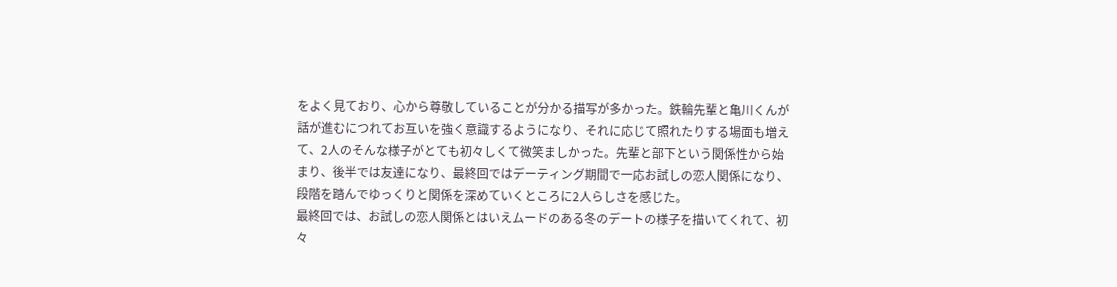をよく見ており、心から尊敬していることが分かる描写が多かった。鉄輪先輩と亀川くんが話が進むにつれてお互いを強く意識するようになり、それに応じて照れたりする場面も増えて、2人のそんな様子がとても初々しくて微笑ましかった。先輩と部下という関係性から始まり、後半では友達になり、最終回ではデーティング期間で一応お試しの恋人関係になり、段階を踏んでゆっくりと関係を深めていくところに2人らしさを感じた。
最終回では、お試しの恋人関係とはいえムードのある冬のデートの様子を描いてくれて、初々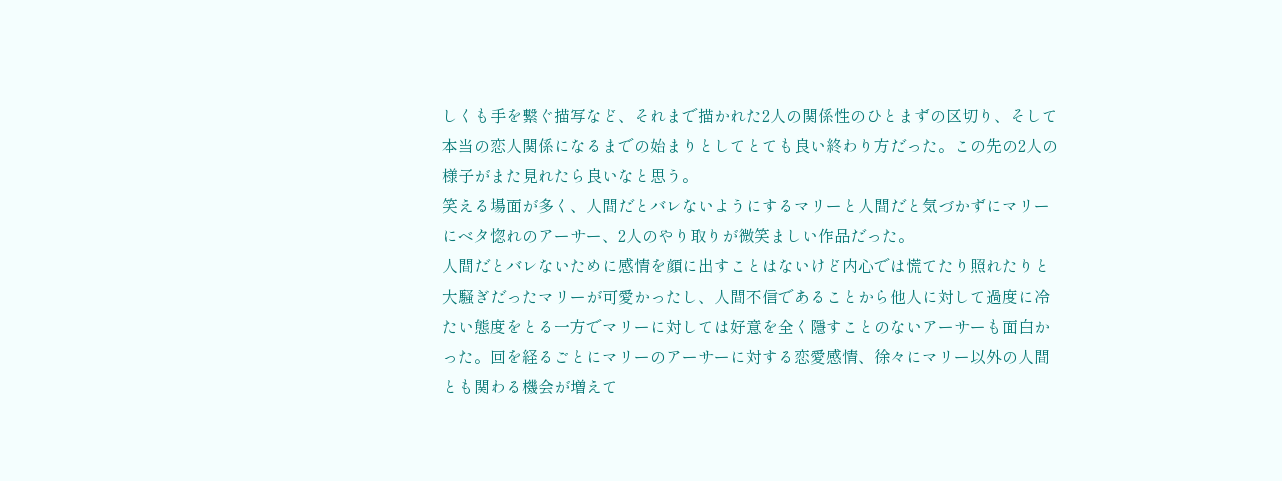しくも手を繋ぐ描写など、それまで描かれた2人の関係性のひとまずの区切り、そして本当の恋人関係になるまでの始まりとしてとても良い終わり方だった。この先の2人の様子がまた見れたら良いなと思う。
笑える場面が多く、人間だとバレないようにするマリーと人間だと気づかずにマリーにベタ惚れのアーサー、2人のやり取りが微笑ましい作品だった。
人間だとバレないために感情を顔に出すことはないけど内心では慌てたり照れたりと大騒ぎだったマリーが可愛かったし、人間不信であることから他人に対して過度に冷たい態度をとる一方でマリーに対しては好意を全く隱すことのないアーサーも面白かった。回を経るごとにマリーのアーサーに対する恋愛感情、徐々にマリー以外の人間とも関わる機会が増えて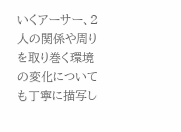いくアーサー、2人の関係や周りを取り巻く環境の変化についても丁寧に描写し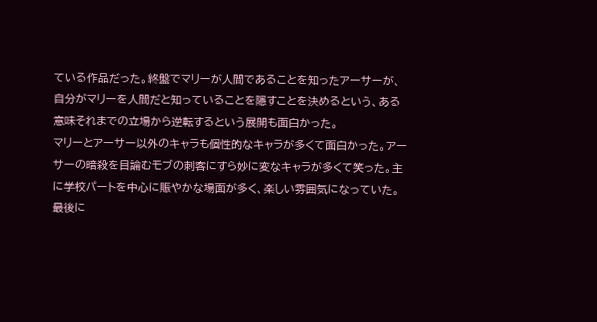ている作品だった。終盤でマリーが人間であることを知ったアーサーが、自分がマリーを人間だと知っていることを隱すことを決めるという、ある意味それまでの立場から逆転するという展開も面白かった。
マリーとアーサー以外のキャラも個性的なキャラが多くて面白かった。アーサーの暗殺を目論むモブの刺客にすら妙に変なキャラが多くて笑った。主に学校パートを中心に賑やかな場面が多く、楽しい雰囲気になっていた。
最後に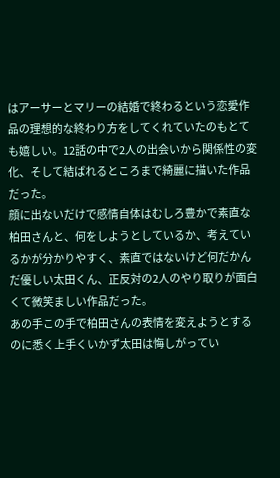はアーサーとマリーの結婚で終わるという恋愛作品の理想的な終わり方をしてくれていたのもとても嬉しい。12話の中で2人の出会いから関係性の変化、そして結ばれるところまで綺麗に描いた作品だった。
顔に出ないだけで感情自体はむしろ豊かで素直な柏田さんと、何をしようとしているか、考えているかが分かりやすく、素直ではないけど何だかんだ優しい太田くん、正反対の2人のやり取りが面白くて微笑ましい作品だった。
あの手この手で柏田さんの表情を変えようとするのに悉く上手くいかず太田は悔しがってい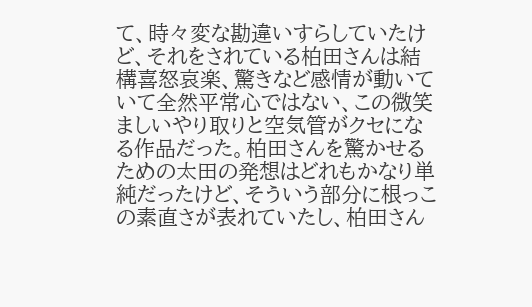て、時々変な勘違いすらしていたけど、それをされている柏田さんは結構喜怒哀楽、驚きなど感情が動いていて全然平常心ではない、この微笑ましいやり取りと空気管がクセになる作品だった。柏田さんを驚かせるための太田の発想はどれもかなり単純だったけど、そういう部分に根っこの素直さが表れていたし、柏田さん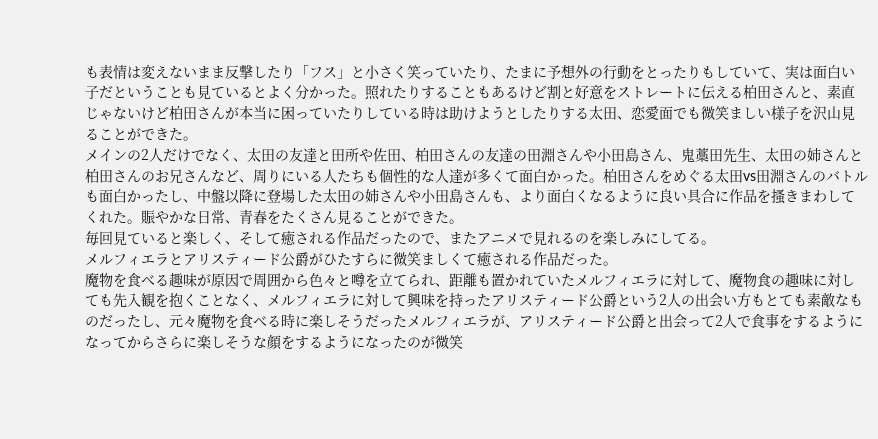も表情は変えないまま反撃したり「フス」と小さく笑っていたり、たまに予想外の行動をとったりもしていて、実は面白い子だということも見ているとよく分かった。照れたりすることもあるけど割と好意をストレートに伝える柏田さんと、素直じゃないけど柏田さんが本当に困っていたりしている時は助けようとしたりする太田、恋愛面でも微笑ましい様子を沢山見ることができた。
メインの2人だけでなく、太田の友達と田所や佐田、柏田さんの友達の田淵さんや小田島さん、鬼藁田先生、太田の姉さんと柏田さんのお兄さんなど、周りにいる人たちも個性的な人達が多くて面白かった。柏田さんをめぐる太田vs田淵さんのバトルも面白かったし、中盤以降に登場した太田の姉さんや小田島さんも、より面白くなるように良い具合に作品を搔きまわしてくれた。賑やかな日常、青春をたくさん見ることができた。
毎回見ていると楽しく、そして癒される作品だったので、またアニメで見れるのを楽しみにしてる。
メルフィエラとアリスティード公爵がひたすらに微笑ましくて癒される作品だった。
魔物を食べる趣味が原因で周囲から色々と噂を立てられ、距離も置かれていたメルフィエラに対して、魔物食の趣味に対しても先入観を抱くことなく、メルフィエラに対して興味を持ったアリスティード公爵という2人の出会い方もとても素敵なものだったし、元々魔物を食べる時に楽しそうだったメルフィエラが、アリスティード公爵と出会って2人で食事をするようになってからさらに楽しそうな顔をするようになったのが微笑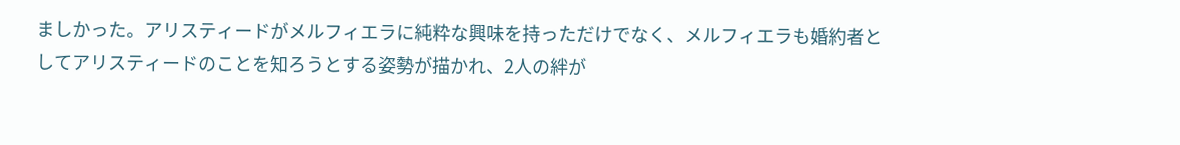ましかった。アリスティードがメルフィエラに純粋な興味を持っただけでなく、メルフィエラも婚約者としてアリスティードのことを知ろうとする姿勢が描かれ、2人の絆が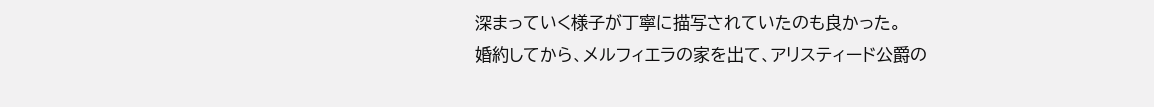深まっていく様子が丁寧に描写されていたのも良かった。
婚約してから、メルフィエラの家を出て、アリスティード公爵の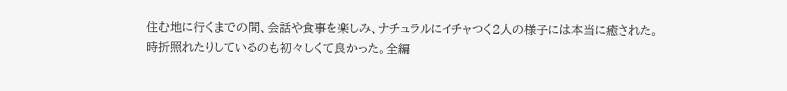住む地に行くまでの間、会話や食事を楽しみ、ナチュラルにイチャつく2人の様子には本当に癒された。時折照れたりしているのも初々しくて良かった。全編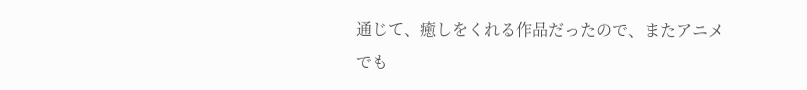通じて、癒しをくれる作品だったので、またアニメでも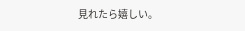見れたら嬉しい。